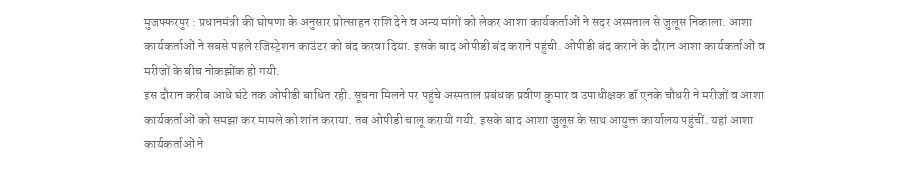मुजफ्फरपुर : प्रधानमंत्री की घोषणा के अनुसार प्रोत्साहन राशि देने व अन्य मांगों को लेकर आशा कार्यकर्ताओं ने सदर अस्पताल से जुलूस निकाला. आशा कार्यकर्ताओं ने सबसे पहले रजिस्ट्रेशन काउंटर को बंद करवा दिया. इसके बाद ओपीडी बंद कराने पहुंची. ओपीडी बंद कराने के दौरान आशा कार्यकर्ताओं व मरीजों के बीच नोकझोंक हो गयी.
इस दौरान करीब आधे घंटे तक ओपीडी बाधित रही. सूचना मिलने पर पहुंचे अस्पताल प्रबंधक प्रवीण कुमार व उपाधीक्षक डॉ एनके चौधरी ने मरीजों व आशा कार्यकर्ताओं को समझा कर मामले को शांत कराया. तब ओपीडी चालू करायी गयी. इसके बाद आशा जुलूस के साथ आयुक्त कार्यालय पहुंचीं. यहां आशा कार्यकर्ताओं ने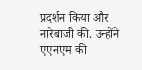प्रदर्शन किया और नारेबाजी की. उन्होंने एएनएम की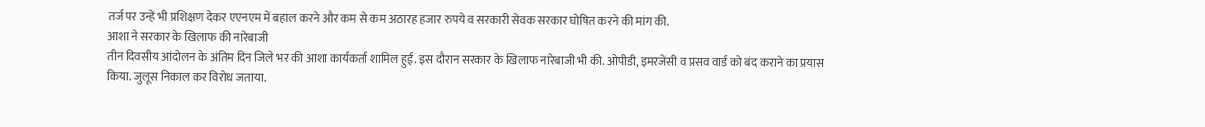तर्ज पर उन्हें भी प्रशिक्षण देकर एएनएम में बहाल करने और कम से कम अठारह हजार रुपये व सरकारी सेवक सरकार घोषित करने की मांग की.
आशा ने सरकार के खिलाफ की नारेबाजी
तीन दिवसीय आंदोलन के अंतिम दिन जिले भर की आशा कार्यकर्ता शामिल हुईं. इस दौरान सरकार के खिलाफ नारेबाजी भी की. ओपीडी, इमरजेंसी व प्रसव वार्ड को बंद कराने का प्रयास किया. जुलूस निकाल कर विरोध जताया.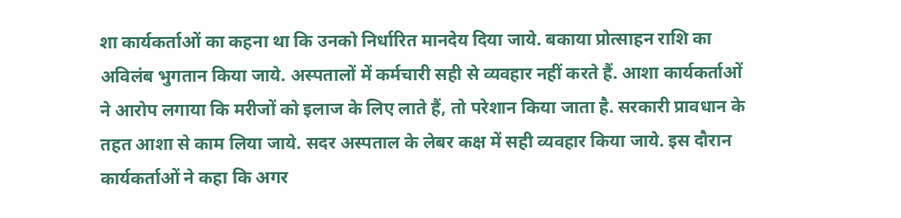शा कार्यकर्ताओं का कहना था कि उनको निर्धारित मानदेय दिया जाये. बकाया प्रोत्साहन राशि का अविलंब भुगतान किया जाये. अस्पतालों में कर्मचारी सही से व्यवहार नहीं करते हैं. आशा कार्यकर्ताओं ने आरोप लगाया कि मरीजों को इलाज के लिए लाते हैं, तो परेशान किया जाता है. सरकारी प्रावधान के तहत आशा से काम लिया जाये. सदर अस्पताल के लेबर कक्ष में सही व्यवहार किया जाये. इस दौरान कार्यकर्ताओं ने कहा कि अगर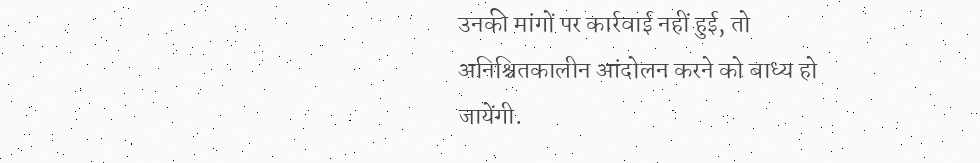उनकी मांगों पर कार्रवाई नहीं हुई, तो अनिश्चितकालीन आंदोलन करने को बाध्य हो जायेंगी.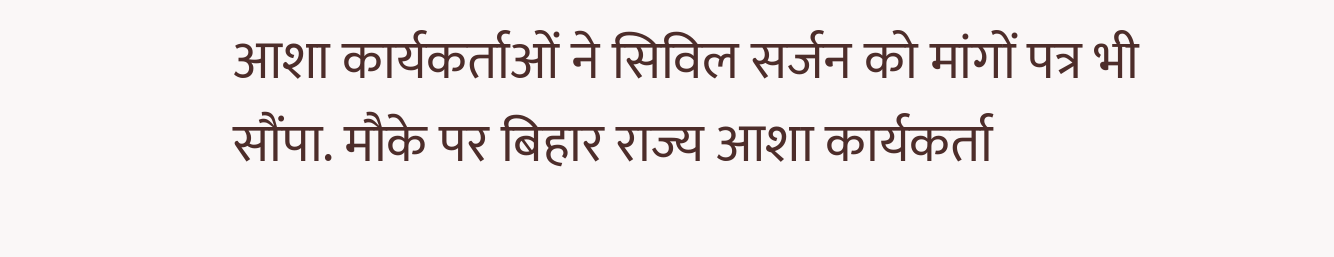आशा कार्यकर्ताओं ने सिविल सर्जन को मांगों पत्र भी सौंपा. मौके पर बिहार राज्य आशा कार्यकर्ता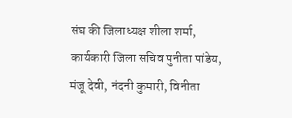संघ की जिलाध्यक्ष शीला शर्मा, कार्यकारी जिला सचिव पुनीता पांडेय, मंजू देवी, नंदनी कुमारी, विनीता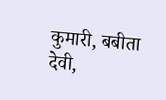कुमारी, बबीता देवी,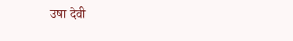उषा देवी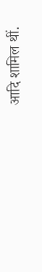आदि शामिल थीं.